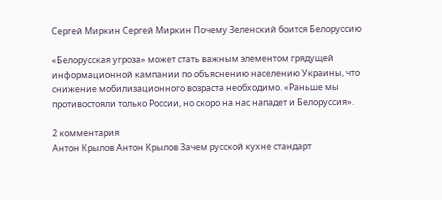Сергей Миркин Сергей Миркин Почему Зеленский боится Белоруссию

«Белорусская угроза» может стать важным элементом грядущей информационной кампании по объяснению населению Украины, что снижение мобилизационного возраста необходимо. «Раньше мы противостояли только России, но скоро на нас нападет и Белоруссия».

2 комментария
Антон Крылов Антон Крылов Зачем русской кухне стандарт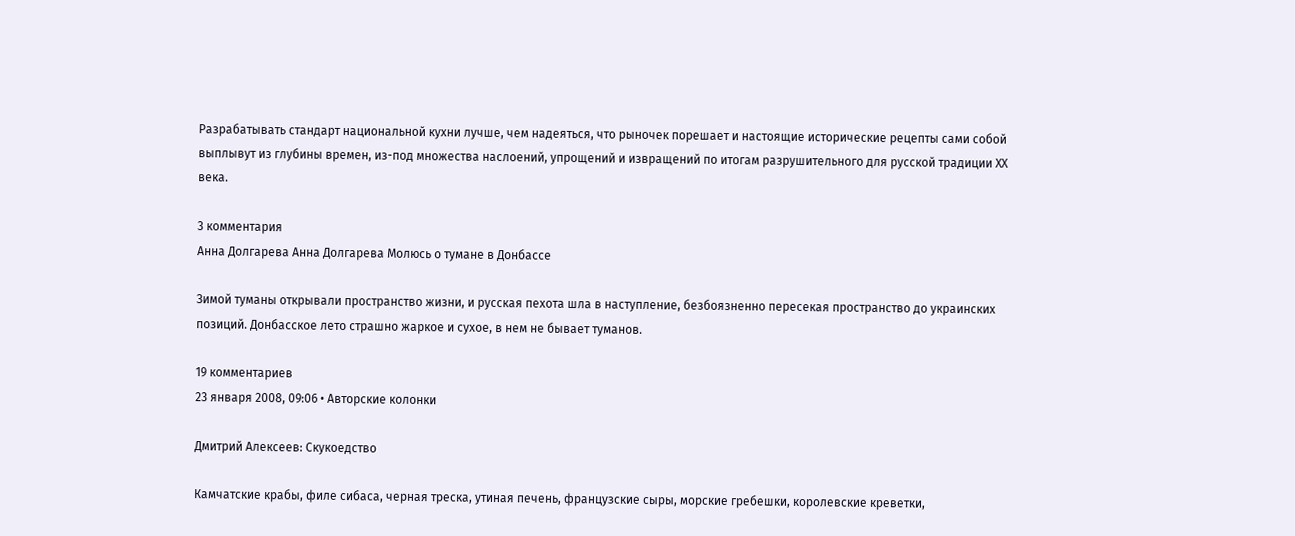Разрабатывать стандарт национальной кухни лучше, чем надеяться, что рыночек порешает и настоящие исторические рецепты сами собой выплывут из глубины времен, из-под множества наслоений, упрощений и извращений по итогам разрушительного для русской традиции ХХ века.

3 комментария
Анна Долгарева Анна Долгарева Молюсь о тумане в Донбассе

Зимой туманы открывали пространство жизни, и русская пехота шла в наступление, безбоязненно пересекая пространство до украинских позиций. Донбасское лето страшно жаркое и сухое, в нем не бывает туманов.

19 комментариев
23 января 2008, 09:06 • Авторские колонки

Дмитрий Алексеев: Скукоедство

Камчатские крабы, филе сибаса, черная треска, утиная печень, французские сыры, морские гребешки, королевские креветки,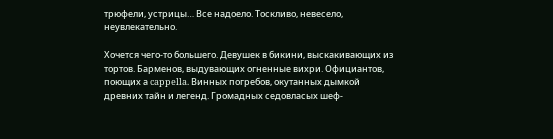трюфели, устрицы… Все надоело. Тоскливо, невесело, неувлекательно.

Хочется чего-то большего. Девушек в бикини, выскакивающих из тортов. Барменов, выдувающих огненные вихри. Официантов, поющих а cappella. Винных погребов, окутанных дымкой древних тайн и легенд. Громадных седовласых шеф-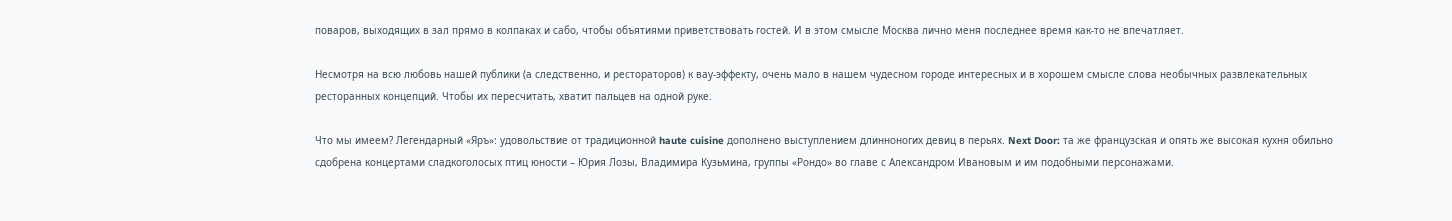поваров, выходящих в зал прямо в колпаках и сабо, чтобы объятиями приветствовать гостей. И в этом смысле Москва лично меня последнее время как-то не впечатляет.

Несмотря на всю любовь нашей публики (а следственно, и рестораторов) к вау-эффекту, очень мало в нашем чудесном городе интересных и в хорошем смысле слова необычных развлекательных ресторанных концепций. Чтобы их пересчитать, хватит пальцев на одной руке.

Что мы имеем? Легендарный «Яръ»: удовольствие от традиционной haute cuisine дополнено выступлением длинноногих девиц в перьях. Next Door: та же французская и опять же высокая кухня обильно сдобрена концертами сладкоголосых птиц юности – Юрия Лозы, Владимира Кузьмина, группы «Рондо» во главе с Александром Ивановым и им подобными персонажами.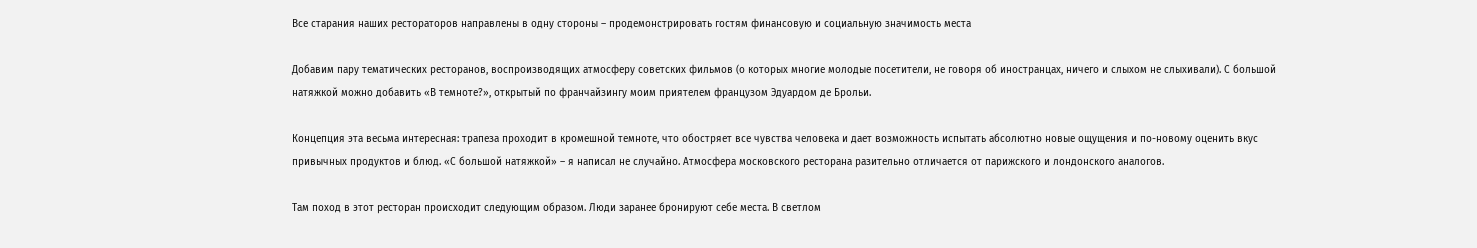Все старания наших рестораторов направлены в одну стороны – продемонстрировать гостям финансовую и социальную значимость места

Добавим пару тематических ресторанов, воспроизводящих атмосферу советских фильмов (о которых многие молодые посетители, не говоря об иностранцах, ничего и слыхом не слыхивали). С большой натяжкой можно добавить «В темноте?», открытый по франчайзингу моим приятелем французом Эдуардом де Брольи.

Концепция эта весьма интересная: трапеза проходит в кромешной темноте, что обостряет все чувства человека и дает возможность испытать абсолютно новые ощущения и по-новому оценить вкус привычных продуктов и блюд. «С большой натяжкой» – я написал не случайно. Атмосфера московского ресторана разительно отличается от парижского и лондонского аналогов.

Там поход в этот ресторан происходит следующим образом. Люди заранее бронируют себе места. В светлом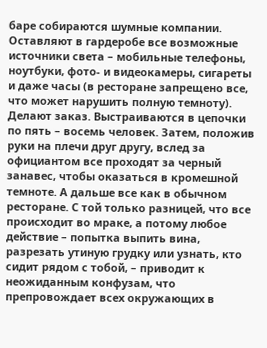баре собираются шумные компании. Оставляют в гардеробе все возможные источники света – мобильные телефоны, ноутбуки, фото- и видеокамеры, сигареты и даже часы (в ресторане запрещено все, что может нарушить полную темноту). Делают заказ. Выстраиваются в цепочки по пять – восемь человек. Затем, положив руки на плечи друг другу, вслед за официантом все проходят за черный занавес, чтобы оказаться в кромешной темноте. А дальше все как в обычном ресторане. С той только разницей, что все происходит во мраке, а потому любое действие – попытка выпить вина, разрезать утиную грудку или узнать, кто сидит рядом с тобой, – приводит к неожиданным конфузам, что препровождает всех окружающих в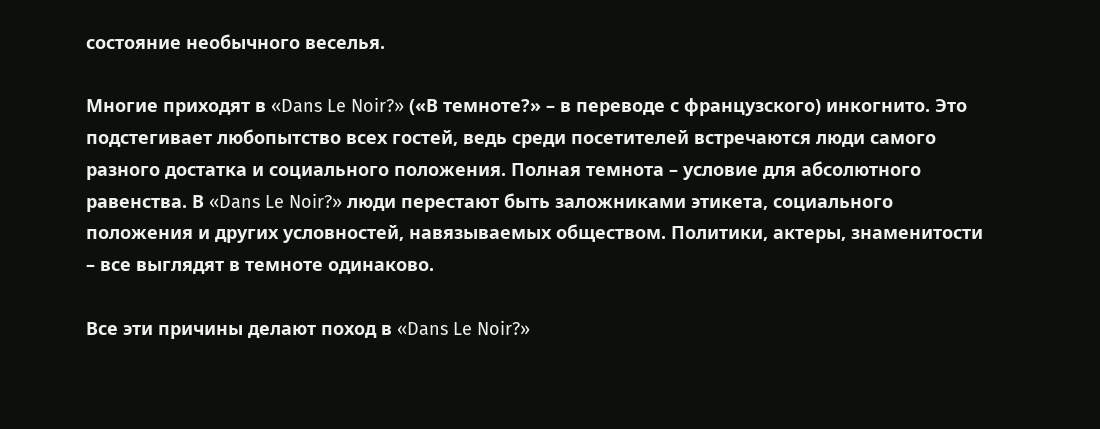состояние необычного веселья.

Многие приходят в «Dans Le Noir?» («В темноте?» – в переводе с французского) инкогнито. Это подстегивает любопытство всех гостей, ведь среди посетителей встречаются люди самого разного достатка и социального положения. Полная темнота – условие для абсолютного равенства. В «Dans Le Noir?» люди перестают быть заложниками этикета, социального положения и других условностей, навязываемых обществом. Политики, актеры, знаменитости – все выглядят в темноте одинаково.

Все эти причины делают поход в «Dans Le Noir?»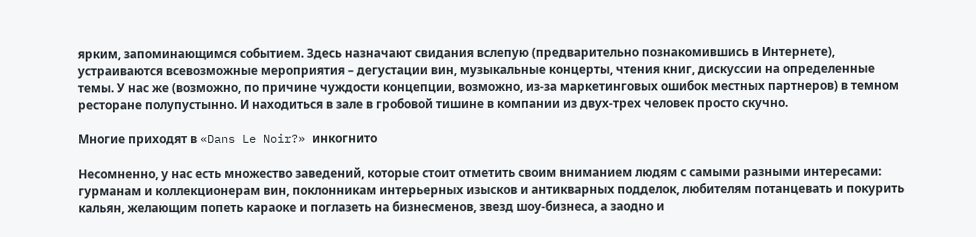ярким, запоминающимся событием. Здесь назначают свидания вслепую (предварительно познакомившись в Интернете), устраиваются всевозможные мероприятия – дегустации вин, музыкальные концерты, чтения книг, дискуссии на определенные темы. У нас же (возможно, по причине чуждости концепции, возможно, из-за маркетинговых ошибок местных партнеров) в темном ресторане полупустынно. И находиться в зале в гробовой тишине в компании из двух-трех человек просто скучно.

Многие приходят в «Dans Le Noir?» инкогнито

Несомненно, у нас есть множество заведений, которые стоит отметить своим вниманием людям с самыми разными интересами: гурманам и коллекционерам вин, поклонникам интерьерных изысков и антикварных подделок, любителям потанцевать и покурить кальян, желающим попеть караоке и поглазеть на бизнесменов, звезд шоу-бизнеса, а заодно и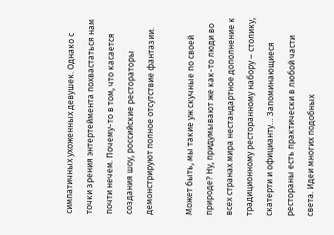симпатичных ухоженных девушек. Однако с точки зрения энтертеймента похвастаться нам почти нечем. Почему-то в том, что касается создания шоу, российские рестораторы демонстрируют полное отсутствие фантазии.

Может быть, мы такие уж скучные по своей природе? Ну, придумывают же как-то люди во всех странах мира нестандартное дополнение к традиционному ресторанному набору – столику, скатерти и официанту… Запоминающиеся рестораны есть практически в любой части света. Идеи многих подобных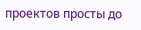проектов просты до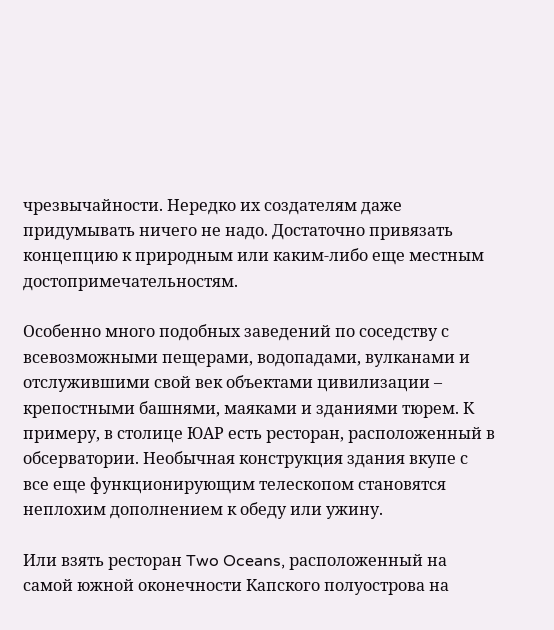чрезвычайности. Нередко их создателям даже придумывать ничего не надо. Достаточно привязать концепцию к природным или каким-либо еще местным достопримечательностям.

Особенно много подобных заведений по соседству с всевозможными пещерами, водопадами, вулканами и отслужившими свой век объектами цивилизации – крепостными башнями, маяками и зданиями тюрем. К примеру, в столице ЮАР есть ресторан, расположенный в обсерватории. Необычная конструкция здания вкупе с все еще функционирующим телескопом становятся неплохим дополнением к обеду или ужину.

Или взять ресторан Two Oceans, расположенный на самой южной оконечности Капского полуострова на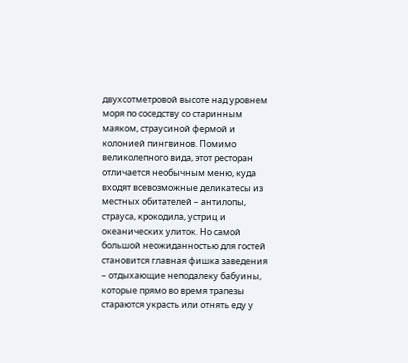двухсотметровой высоте над уровнем моря по соседству со старинным маяком, страусиной фермой и колонией пингвинов. Помимо великолепного вида, этот ресторан отличается необычным меню, куда входят всевозможные деликатесы из местных обитателей – антилопы, страуса, крокодила, устриц и океанических улиток. Но самой большой неожиданностью для гостей становится главная фишка заведения – отдыхающие неподалеку бабуины, которые прямо во время трапезы стараются украсть или отнять еду у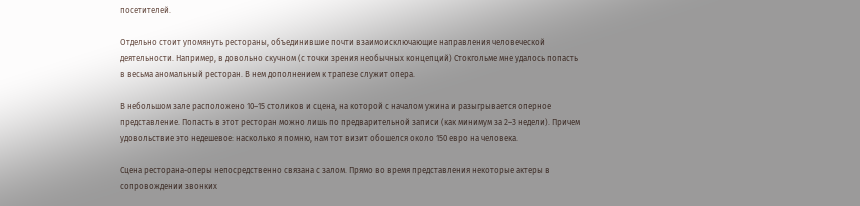посетителей.

Отдельно стоит упомянуть рестораны, объединившие почти взаимоисключающие направления человеческой деятельности. Например, в довольно скучном (с точки зрения необычных концепций) Стокгольме мне удалось попасть в весьма аномальный ресторан. В нем дополнением к трапезе служит опера.

В небольшом зале расположено 10–15 столиков и сцена, на которой с началом ужина и разыгрывается оперное представление. Попасть в этот ресторан можно лишь по предварительной записи (как минимум за 2–3 недели). Причем удовольствие это недешевое: насколько я помню, нам тот визит обошелся около 150 евро на человека.

Сцена ресторана-оперы непосредственно связана с залом. Прямо во время представления некоторые актеры в сопровождении звонких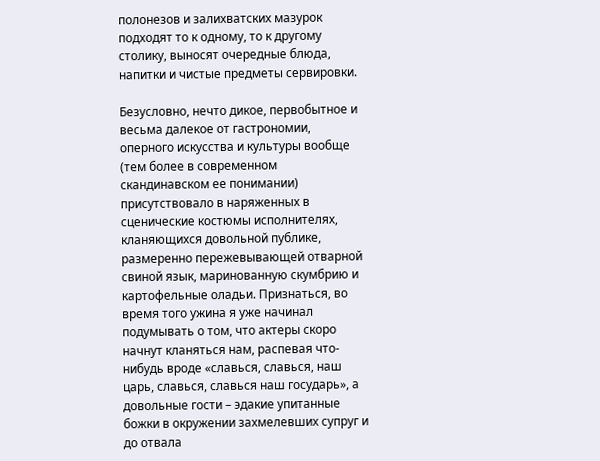полонезов и залихватских мазурок подходят то к одному, то к другому столику, выносят очередные блюда, напитки и чистые предметы сервировки.

Безусловно, нечто дикое, первобытное и весьма далекое от гастрономии, оперного искусства и культуры вообще (тем более в современном скандинавском ее понимании) присутствовало в наряженных в сценические костюмы исполнителях, кланяющихся довольной публике, размеренно пережевывающей отварной свиной язык, маринованную скумбрию и картофельные оладьи. Признаться, во время того ужина я уже начинал подумывать о том, что актеры скоро начнут кланяться нам, распевая что-нибудь вроде «славься, славься, наш царь, славься, славься наш государь», а довольные гости – эдакие упитанные божки в окружении захмелевших супруг и до отвала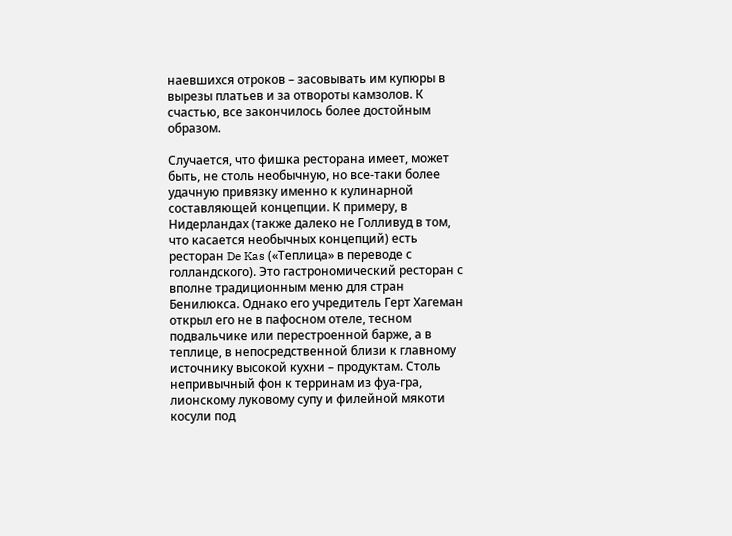наевшихся отроков – засовывать им купюры в вырезы платьев и за отвороты камзолов. К счастью, все закончилось более достойным образом.

Случается, что фишка ресторана имеет, может быть, не столь необычную, но все-таки более удачную привязку именно к кулинарной составляющей концепции. К примеру, в Нидерландах (также далеко не Голливуд в том, что касается необычных концепций) есть ресторан De Kas («Теплица» в переводе с голландского). Это гастрономический ресторан с вполне традиционным меню для стран Бенилюкса. Однако его учредитель Герт Хагеман открыл его не в пафосном отеле, тесном подвальчике или перестроенной барже, а в теплице, в непосредственной близи к главному источнику высокой кухни – продуктам. Столь непривычный фон к терринам из фуа-гра, лионскому луковому супу и филейной мякоти косули под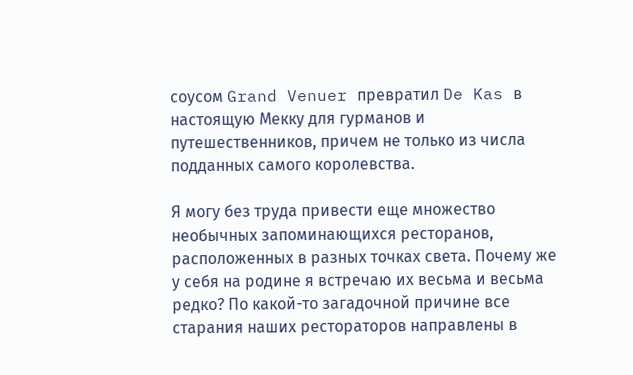соусом Grand Venuer превратил De Kas в настоящую Мекку для гурманов и путешественников, причем не только из числа подданных самого королевства.

Я могу без труда привести еще множество необычных запоминающихся ресторанов, расположенных в разных точках света. Почему же у себя на родине я встречаю их весьма и весьма редко? По какой-то загадочной причине все старания наших рестораторов направлены в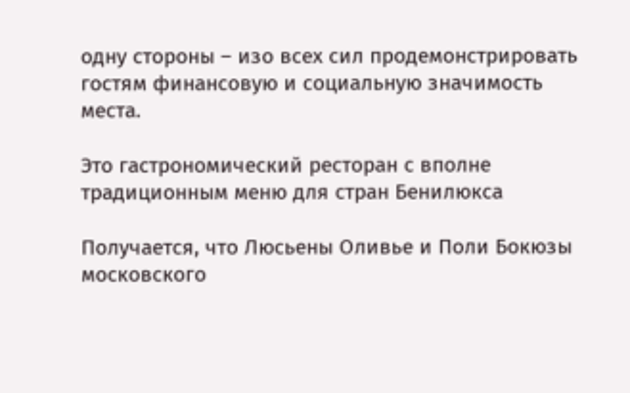одну стороны – изо всех сил продемонстрировать гостям финансовую и социальную значимость места.

Это гастрономический ресторан с вполне традиционным меню для стран Бенилюкса

Получается, что Люсьены Оливье и Поли Бокюзы московского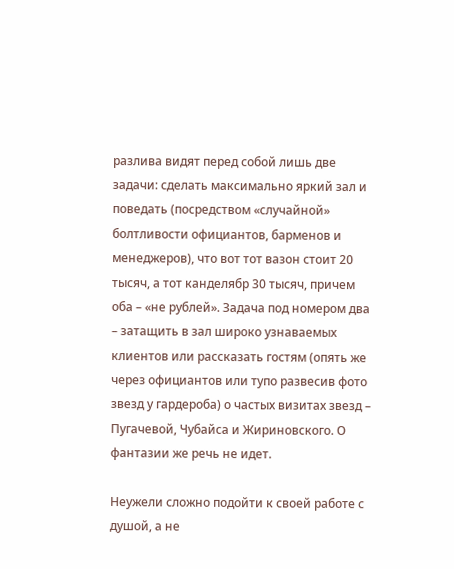разлива видят перед собой лишь две задачи: сделать максимально яркий зал и поведать (посредством «случайной» болтливости официантов, барменов и менеджеров), что вот тот вазон стоит 20 тысяч, а тот канделябр 30 тысяч, причем оба – «не рублей». Задача под номером два – затащить в зал широко узнаваемых клиентов или рассказать гостям (опять же через официантов или тупо развесив фото звезд у гардероба) о частых визитах звезд – Пугачевой, Чубайса и Жириновского. О фантазии же речь не идет.

Неужели сложно подойти к своей работе с душой, а не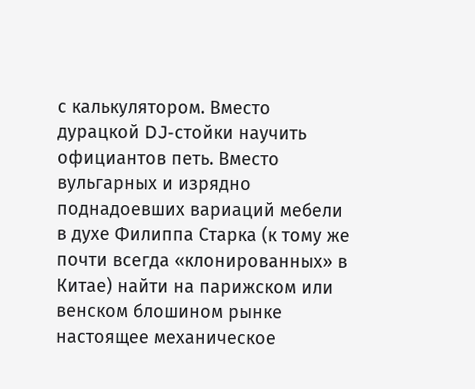с калькулятором. Вместо дурацкой DJ-стойки научить официантов петь. Вместо вульгарных и изрядно поднадоевших вариаций мебели в духе Филиппа Старка (к тому же почти всегда «клонированных» в Китае) найти на парижском или венском блошином рынке настоящее механическое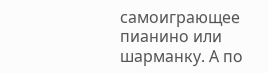самоиграющее пианино или шарманку. А по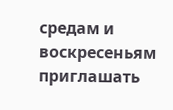средам и воскресеньям приглашать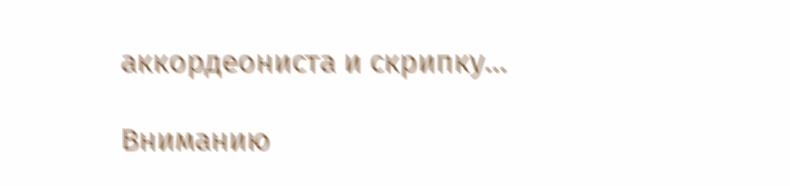аккордеониста и скрипку…

Вниманию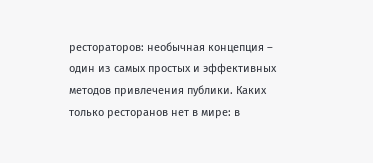рестораторов: необычная концепция – один из самых простых и эффективных методов привлечения публики. Каких только ресторанов нет в мире: в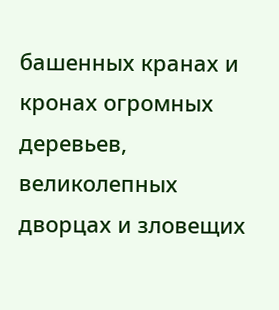башенных кранах и кронах огромных деревьев, великолепных дворцах и зловещих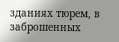зданиях тюрем, в заброшенных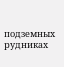подземных рудниках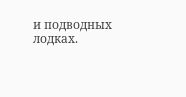и подводных лодках.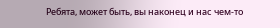Ребята, может быть, вы наконец и нас чем-то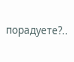порадуете?..